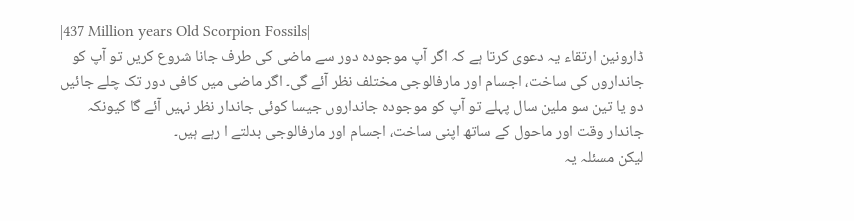|437 Million years Old Scorpion Fossils|
ڈارونین ارتقاء یہ دعوی کرتا ہے کہ اگر آپ موجودہ دور سے ماضی کی طرف جانا شروع کریں تو آپ کو جانداروں کی ساخت، اجسام اور مارفالوجی مختلف نظر آئے گی۔ اگر ماضی میں کافی دور تک چلے جائیں دو یا تین سو ملین سال پہلے تو آپ کو موجودہ جانداروں جیسا کوئی جاندار نظر نہیں آئے گا کیونکہ جاندار وقت اور ماحول کے ساتھ اپنی ساخت، اجسام اور مارفالوجی بدلتے ا رہے ہیں۔
لیکن مسئلہ یہ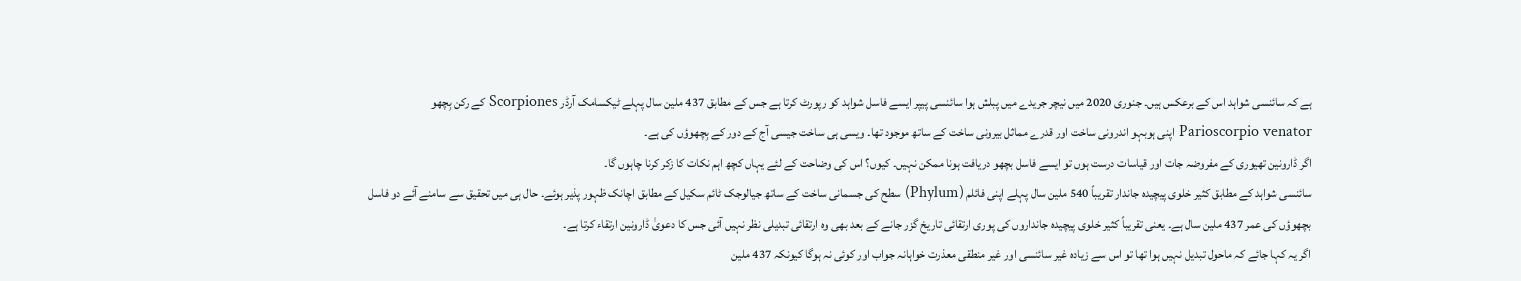ہے کہ سائنسی شواہد اس کے برعکس ہیں۔ جنوری 2020 میں نیچر جریدے میں پبلش ہوا سائنسی پیپر ایسے فاسل شواہد کو رپورٹ کرتا ہے جس کے مطابق 437 ملین سال پہلے ٹیکسامک آرڈر Scorpiones کے رکن بِچھو Parioscorpio venator اپنی ہوبہو اندرونی ساخت اور قدرے مماثل بیرونی ساخت کے ساتھ موجود تھا۔ ویسی ہی ساخت جیسی آج کے دور کے بِچھوؤں کی ہے۔
اگر ڈارونین تھیوری کے مفروضہ جات اور قیاسات درست ہوں تو ایسے فاسل بچھو دریافت ہونا ممکن نہیں۔ کیوں؟ اس کی وضاحت کے لئے یہاں کچھ اہم نکات کا زکر کرنا چاہوں گا۔
سائنسی شواہد کے مطابق کثیر خلوی پیچیدہ جاندار تقریباً 540 ملین سال پہلے اپنی فائلم (Phylum) سطح کی جسمانی ساخت کے ساتھ جیالوجک ٹائم سکیل کے مطابق اچانک ظہور پذیر ہوئے۔ حال ہی میں تحقیق سے سامنے آئے دو فاسل بچھوؤں کی عمر 437 ملین سال ہے۔ یعنی تقریباً کثیر خلوی پیچیدہ جانداروں کی پوری ارتقائی تاریخ گزر جانے کے بعد بھی وہ ارتقائی تبدیلی نظر نہیں آئی جس کا دعویٰ ڈارونین ارتقاء کرتا ہے۔
اگر یہ کہا جائے کہ ماحول تبدیل نہیں ہوا تھا تو اس سے زیادہ غیر سائنسی اور غیر منطقی معذرت خواہانہ جواب اور کوئی نہ ہوگا کیونکہ 437 ملین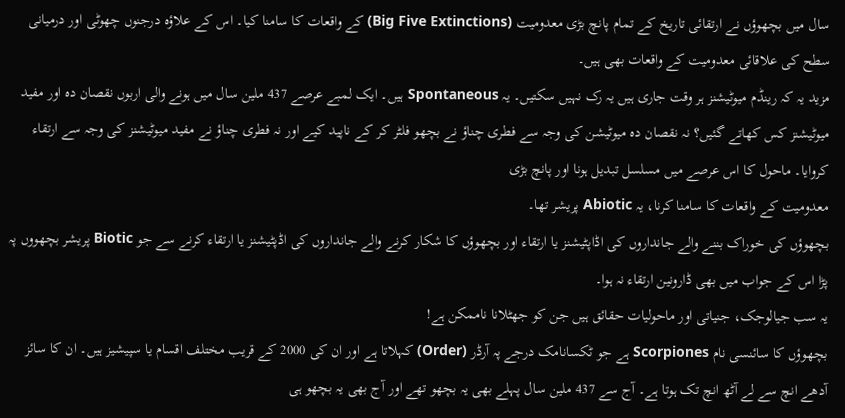سال میں بچھوؤں نے ارتقائی تاریخ کے تمام پانچ بڑی معدومیت (Big Five Extinctions) کے واقعات کا سامنا کیا۔ اس کے علاؤہ درجنوں چھوٹی اور درمیانی سطح کی علاقائی معدومیت کے واقعات بھی ہیں۔
مزید یہ کہ رینڈم میوٹیشنز ہر وقت جاری ہیں یہ رک نہیں سکتیں۔ یہ Spontaneous ہیں۔ ایک لمبے عرصے 437 ملین سال میں ہونے والی اربوں نقصان دہ اور مفید میوٹیشنز کس کھاتے گئیں؟ نہ نقصان دہ میوٹیشن کی وجہ سے فطری چناؤ نے بچھو فلٹر کر کے ناپید کیے اور نہ فطری چناؤ نے مفید میوٹیشنز کی وجہ سے ارتقاء کروایا۔ ماحول کا اس عرصے میں مسلسل تبدیل ہونا اور پانچ بڑی
معدومیت کے واقعات کا سامنا کرنا، یہ Abiotic پریشر تھا۔
بچھوؤں کی خوراک بننے والے جانداروں کی اڈاپٹیشنز یا ارتقاء اور بچھوؤں کا شکار کرنے والے جانداروں کی اڈپٹیشنز یا ارتقاء کرنے سے جو Biotic پریشر بچھووں پہ پڑا اس کے جواب میں بھی ڈارونین ارتقاء نہ ہوا۔
یہ سب جیالوجک، جنیاتی اور ماحولیات حقائق ہیں جن کو جھٹلانا ناممکن ہے!
بچھوؤں کا سائنسی نام Scorpiones ہے جو ٹکسانامک درجے پہ آرڈر (Order) کہلاتا ہے اور ان کی 2000 کے قریب مختلف اقسام یا سپیشیز ہیں۔ ان کا سائز آدھے انچ سے لے آٹھ انچ تک ہوتا ہے۔ آج سے 437 ملین سال پہلے بھی یہ بچھو تھے اور آج بھی یہ بچھو ہی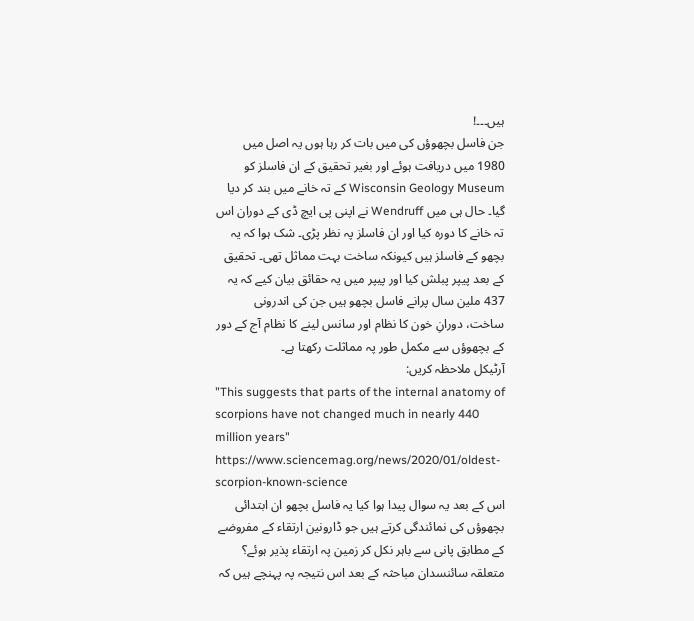ہیں۔۔۔!
جن فاسل بچھوؤں کی میں بات کر رہا ہوں یہ اصل میں 1980 میں دریافت ہوئے اور بغیر تحقیق کے ان فاسلز کو Wisconsin Geology Museum کے تہ خانے میں بند کر دیا گیا۔ حال ہی میں Wendruff نے اپنی پی ایچ ڈی کے دوران اس تہ خانے کا دورہ کیا اور ان فاسلز پہ نظر پڑی۔ شک ہوا کہ یہ بچھو کے فاسلز ہیں کیونکہ ساخت بہت مماثل تھی۔ تحقیق کے بعد پیپر پبلش کیا اور پیپر میں یہ حقائق بیان کیے کہ یہ 437 ملین سال پرانے فاسل بچھو ہیں جن کی اندرونی ساخت، دورانِ خون کا نظام اور سانس لینے کا نظام آج کے دور کے بچھوؤں سے مکمل طور پہ مماثلت رکھتا ہے۔
آرٹیکل ملاحظہ کریں:
"This suggests that parts of the internal anatomy of scorpions have not changed much in nearly 440 million years"
https://www.sciencemag.org/news/2020/01/oldest-scorpion-known-science
اس کے بعد یہ سوال پیدا ہوا کیا یہ فاسل بچھو ان ابتدائی بچھوؤں کی نمائندگی کرتے ہیں جو ڈارونین ارتقاء کے مفروضے کے مطابق پانی سے باہر نکل کر زمین پہ ارتقاء پذیر ہوئے؟
متعلقہ سائنسدان مباحثہ کے بعد اس نتیجہ پہ پہنچے ہیں کہ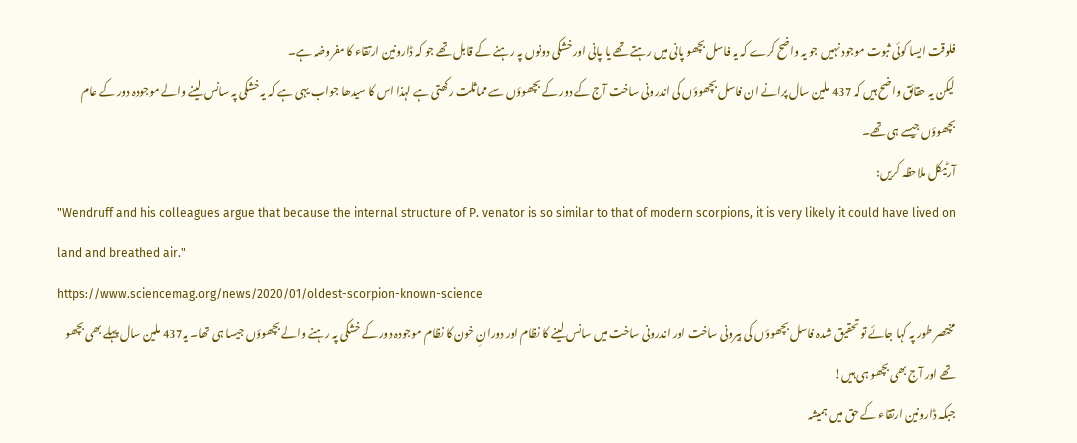فلوقت ایسا کوئی ثبوت موجود نہیں جو یہ واضح کرے کہ یہ فاسل بچھو پانی میں رہتے تھے یا پانی اور خشکی دونوں پہ رہنے کے قابل تھے جو کہ ڈارونین ارتقاء کا مفروضہ ہے۔
لیکن یہ حقائق واضح ہیں کہ 437 ملین سال پرانے ان فاسل بچھوؤں کی اندرونی ساخت آج کے دور کے بچھوؤں سے مماثلت رکھتی ہے لہذا اس کا سیدھا جواب یہی ہے کہ یہ خشکی پہ سانس لینے والے موجودہ دور کے عام بچھوؤں جیسے ہی تھے۔
آرٹیکل ملاحظہ کریں:
"Wendruff and his colleagues argue that because the internal structure of P. venator is so similar to that of modern scorpions, it is very likely it could have lived on land and breathed air."
https://www.sciencemag.org/news/2020/01/oldest-scorpion-known-science
مختصر طور پہ کہا جائے تو تحقیق شدہ فاسل بچھوؤں کی بیرونی ساخت اور اندرونی ساخت میں سانس لینے کا نظام اور دورانِ خون کا نظام موجودہ دور کے خشکی پہ رہنے والے بچھوؤں جیسا ہی تھا۔ یہ437 ملین سال پہلے بھی بچھو تھے اور آج بھی بچھو ہی ہیں!
جبکہ ڈارونین ارتقاء کے حق میں ہمیشہ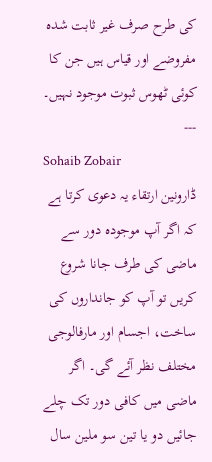کی طرح صرف غیر ثابت شدہ مفروضے اور قیاس ہیں جن کا کوئی ٹھوس ثبوت موجود نہیں۔
---
Sohaib Zobair
ڈارونین ارتقاء یہ دعوی کرتا ہے کہ اگر آپ موجودہ دور سے ماضی کی طرف جانا شروع کریں تو آپ کو جانداروں کی ساخت، اجسام اور مارفالوجی مختلف نظر آئے گی۔ اگر ماضی میں کافی دور تک چلے جائیں دو یا تین سو ملین سال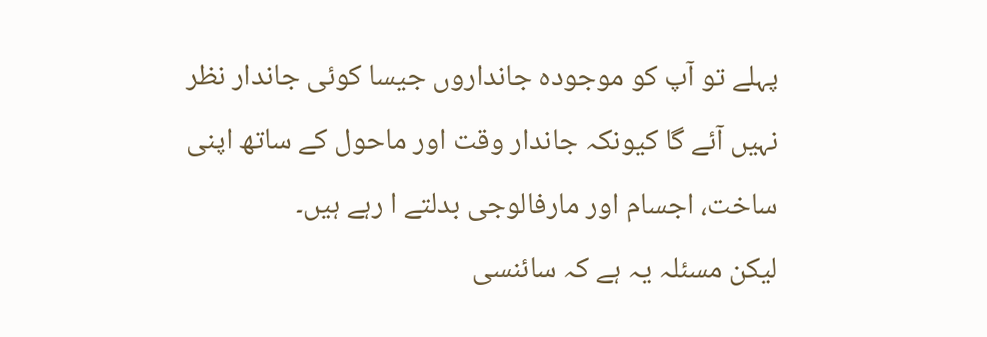پہلے تو آپ کو موجودہ جانداروں جیسا کوئی جاندار نظر نہیں آئے گا کیونکہ جاندار وقت اور ماحول کے ساتھ اپنی ساخت، اجسام اور مارفالوجی بدلتے ا رہے ہیں۔
لیکن مسئلہ یہ ہے کہ سائنسی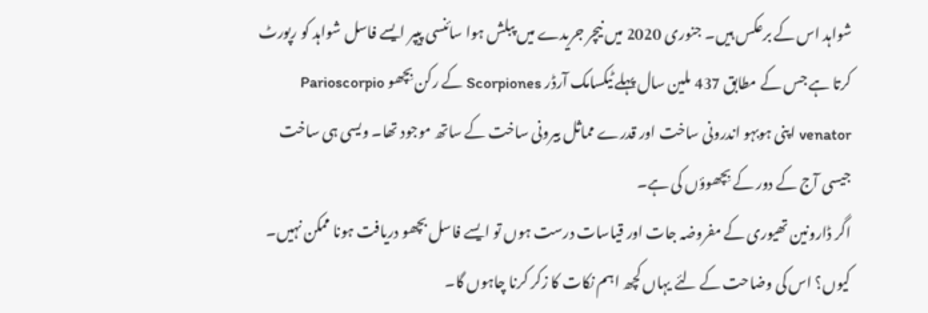شواہد اس کے برعکس ہیں۔ جنوری 2020 میں نیچر جریدے میں پبلش ہوا سائنسی پیپر ایسے فاسل شواہد کو رپورٹ کرتا ہے جس کے مطابق 437 ملین سال پہلے ٹیکسامک آرڈر Scorpiones کے رکن بِچھو Parioscorpio venator اپنی ہوبہو اندرونی ساخت اور قدرے مماثل بیرونی ساخت کے ساتھ موجود تھا۔ ویسی ہی ساخت جیسی آج کے دور کے بِچھوؤں کی ہے۔
اگر ڈارونین تھیوری کے مفروضہ جات اور قیاسات درست ہوں تو ایسے فاسل بچھو دریافت ہونا ممکن نہیں۔ کیوں؟ اس کی وضاحت کے لئے یہاں کچھ اہم نکات کا زکر کرنا چاہوں گا۔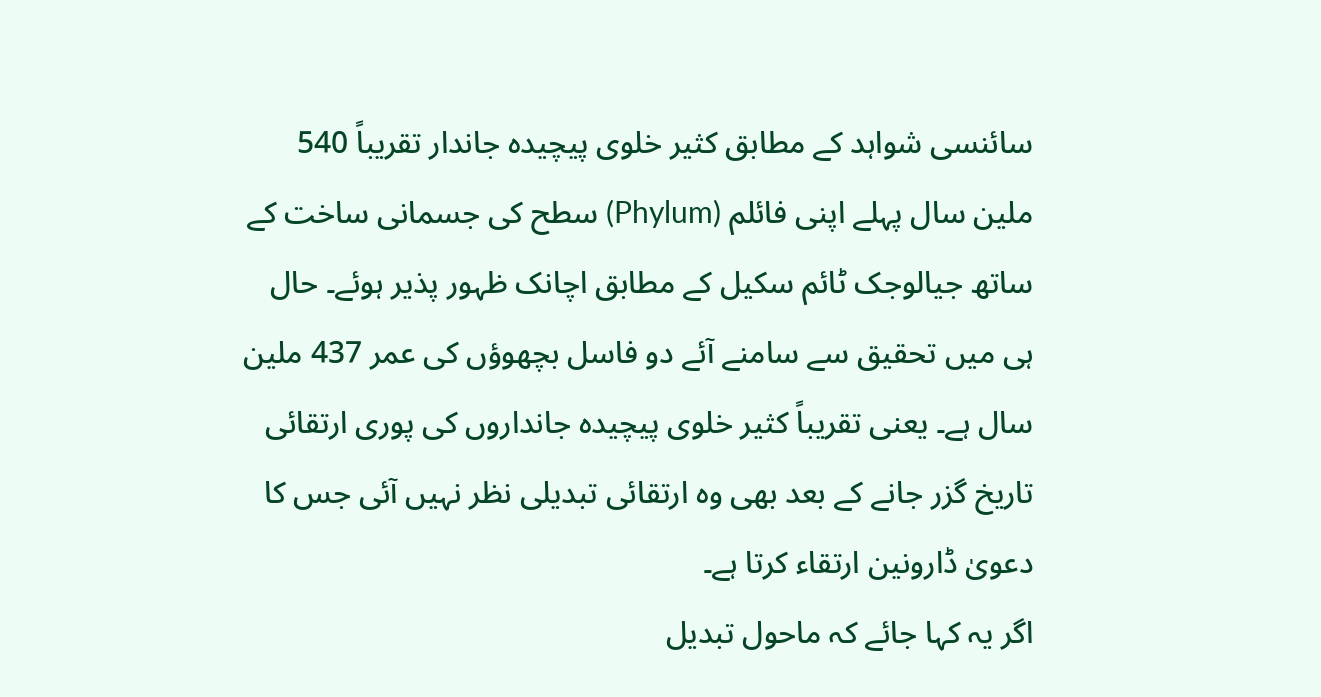سائنسی شواہد کے مطابق کثیر خلوی پیچیدہ جاندار تقریباً 540 ملین سال پہلے اپنی فائلم (Phylum) سطح کی جسمانی ساخت کے ساتھ جیالوجک ٹائم سکیل کے مطابق اچانک ظہور پذیر ہوئے۔ حال ہی میں تحقیق سے سامنے آئے دو فاسل بچھوؤں کی عمر 437 ملین سال ہے۔ یعنی تقریباً کثیر خلوی پیچیدہ جانداروں کی پوری ارتقائی تاریخ گزر جانے کے بعد بھی وہ ارتقائی تبدیلی نظر نہیں آئی جس کا دعویٰ ڈارونین ارتقاء کرتا ہے۔
اگر یہ کہا جائے کہ ماحول تبدیل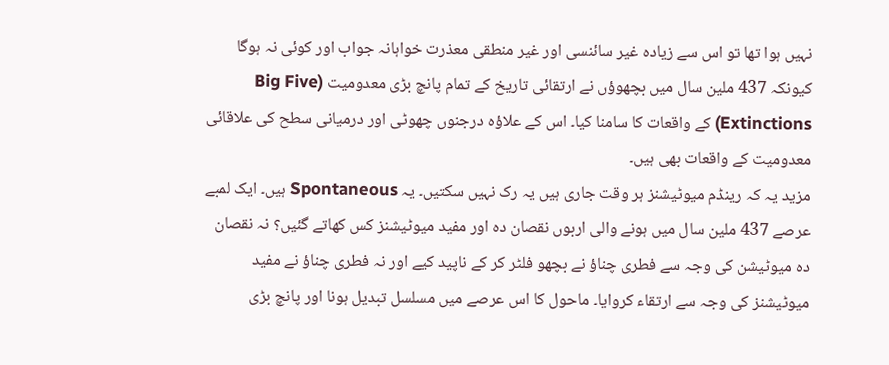نہیں ہوا تھا تو اس سے زیادہ غیر سائنسی اور غیر منطقی معذرت خواہانہ جواب اور کوئی نہ ہوگا کیونکہ 437 ملین سال میں بچھوؤں نے ارتقائی تاریخ کے تمام پانچ بڑی معدومیت (Big Five Extinctions) کے واقعات کا سامنا کیا۔ اس کے علاؤہ درجنوں چھوٹی اور درمیانی سطح کی علاقائی معدومیت کے واقعات بھی ہیں۔
مزید یہ کہ رینڈم میوٹیشنز ہر وقت جاری ہیں یہ رک نہیں سکتیں۔ یہ Spontaneous ہیں۔ ایک لمبے عرصے 437 ملین سال میں ہونے والی اربوں نقصان دہ اور مفید میوٹیشنز کس کھاتے گئیں؟ نہ نقصان دہ میوٹیشن کی وجہ سے فطری چناؤ نے بچھو فلٹر کر کے ناپید کیے اور نہ فطری چناؤ نے مفید میوٹیشنز کی وجہ سے ارتقاء کروایا۔ ماحول کا اس عرصے میں مسلسل تبدیل ہونا اور پانچ بڑی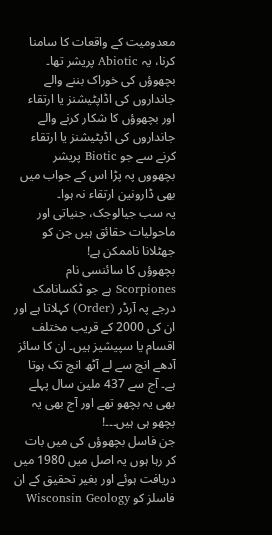معدومیت کے واقعات کا سامنا کرنا، یہ Abiotic پریشر تھا۔
بچھوؤں کی خوراک بننے والے جانداروں کی اڈاپٹیشنز یا ارتقاء اور بچھوؤں کا شکار کرنے والے جانداروں کی اڈپٹیشنز یا ارتقاء کرنے سے جو Biotic پریشر بچھووں پہ پڑا اس کے جواب میں بھی ڈارونین ارتقاء نہ ہوا۔
یہ سب جیالوجک، جنیاتی اور ماحولیات حقائق ہیں جن کو جھٹلانا ناممکن ہے!
بچھوؤں کا سائنسی نام Scorpiones ہے جو ٹکسانامک درجے پہ آرڈر (Order) کہلاتا ہے اور ان کی 2000 کے قریب مختلف اقسام یا سپیشیز ہیں۔ ان کا سائز آدھے انچ سے لے آٹھ انچ تک ہوتا ہے۔ آج سے 437 ملین سال پہلے بھی یہ بچھو تھے اور آج بھی یہ بچھو ہی ہیں۔۔۔!
جن فاسل بچھوؤں کی میں بات کر رہا ہوں یہ اصل میں 1980 میں دریافت ہوئے اور بغیر تحقیق کے ان فاسلز کو Wisconsin Geology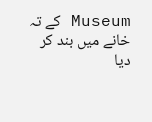Museum کے تہ خانے میں بند کر دیا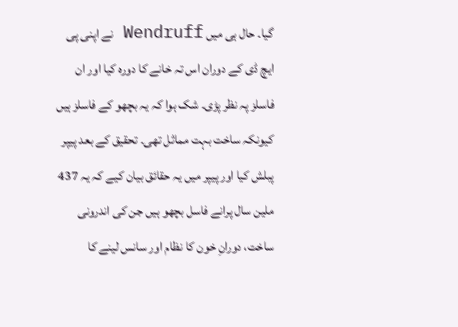گیا۔ حال ہی میں Wendruff نے اپنی پی ایچ ڈی کے دوران اس تہ خانے کا دورہ کیا اور ان فاسلز پہ نظر پڑی۔ شک ہوا کہ یہ بچھو کے فاسلز ہیں کیونکہ ساخت بہت مماثل تھی۔ تحقیق کے بعد پیپر پبلش کیا اور پیپر میں یہ حقائق بیان کیے کہ یہ 437 ملین سال پرانے فاسل بچھو ہیں جن کی اندرونی ساخت، دورانِ خون کا نظام اور سانس لینے کا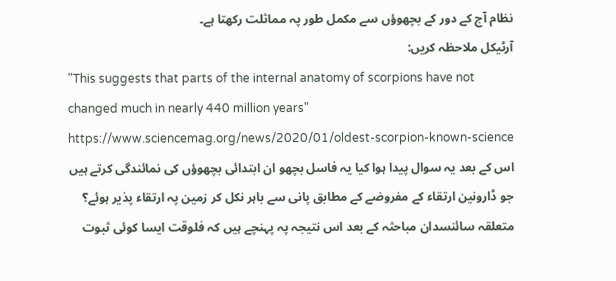نظام آج کے دور کے بچھوؤں سے مکمل طور پہ مماثلت رکھتا ہے۔
آرٹیکل ملاحظہ کریں:
"This suggests that parts of the internal anatomy of scorpions have not changed much in nearly 440 million years"
https://www.sciencemag.org/news/2020/01/oldest-scorpion-known-science
اس کے بعد یہ سوال پیدا ہوا کیا یہ فاسل بچھو ان ابتدائی بچھوؤں کی نمائندگی کرتے ہیں جو ڈارونین ارتقاء کے مفروضے کے مطابق پانی سے باہر نکل کر زمین پہ ارتقاء پذیر ہوئے؟
متعلقہ سائنسدان مباحثہ کے بعد اس نتیجہ پہ پہنچے ہیں کہ فلوقت ایسا کوئی ثبوت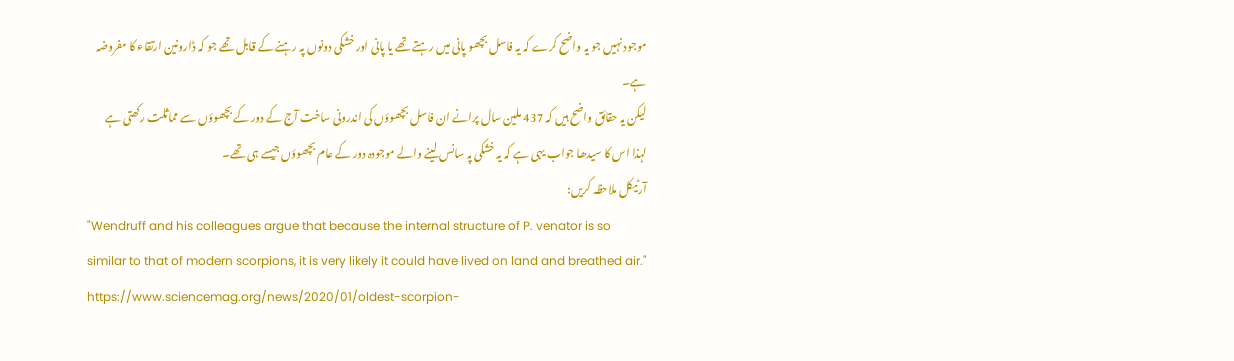موجود نہیں جو یہ واضح کرے کہ یہ فاسل بچھو پانی میں رہتے تھے یا پانی اور خشکی دونوں پہ رہنے کے قابل تھے جو کہ ڈارونین ارتقاء کا مفروضہ ہے۔
لیکن یہ حقائق واضح ہیں کہ 437 ملین سال پرانے ان فاسل بچھوؤں کی اندرونی ساخت آج کے دور کے بچھوؤں سے مماثلت رکھتی ہے لہذا اس کا سیدھا جواب یہی ہے کہ یہ خشکی پہ سانس لینے والے موجودہ دور کے عام بچھوؤں جیسے ہی تھے۔
آرٹیکل ملاحظہ کریں:
"Wendruff and his colleagues argue that because the internal structure of P. venator is so similar to that of modern scorpions, it is very likely it could have lived on land and breathed air."
https://www.sciencemag.org/news/2020/01/oldest-scorpion-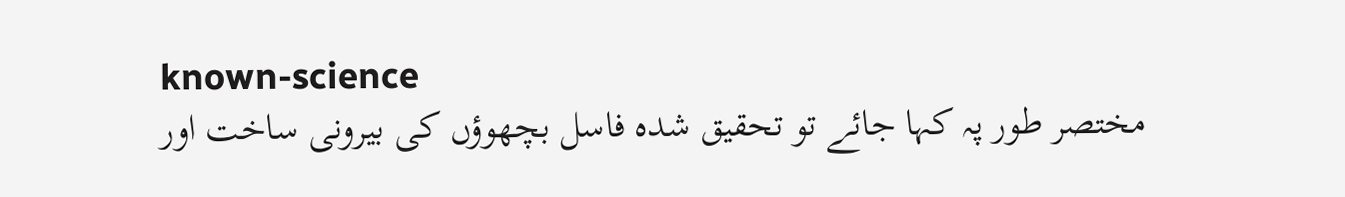known-science
مختصر طور پہ کہا جائے تو تحقیق شدہ فاسل بچھوؤں کی بیرونی ساخت اور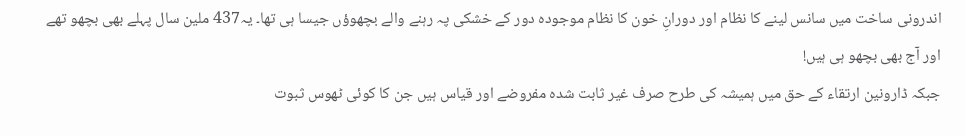اندرونی ساخت میں سانس لینے کا نظام اور دورانِ خون کا نظام موجودہ دور کے خشکی پہ رہنے والے بچھوؤں جیسا ہی تھا۔ یہ437 ملین سال پہلے بھی بچھو تھے اور آج بھی بچھو ہی ہیں!
جبکہ ڈارونین ارتقاء کے حق میں ہمیشہ کی طرح صرف غیر ثابت شدہ مفروضے اور قیاس ہیں جن کا کوئی ٹھوس ثبوت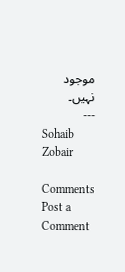موجود نہیں۔
---
Sohaib Zobair

Comments
Post a Comment